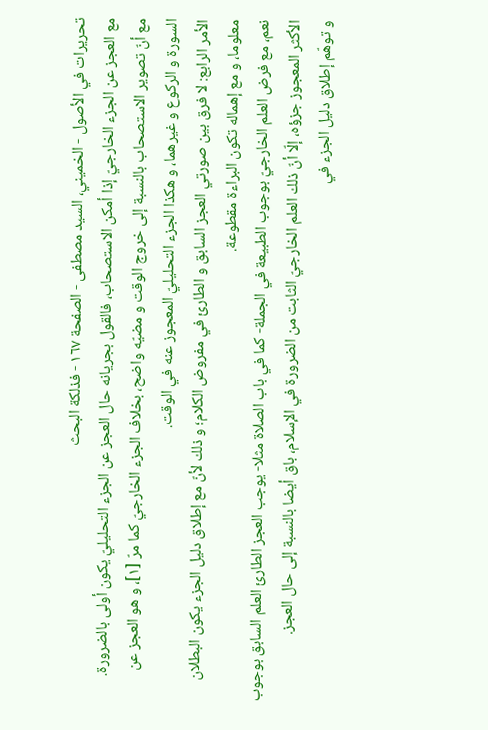تحريرات في الأصول - الخميني، السيد مصطفى - الصفحة ١٦٧ - فذلكة البحث
مع العجز عن الجزء الخارجيّ إذا أمكن الاستصحاب، فالقول بجريانه حال العجز عن الجزء التحليليّ يكون أولى بالضرورة.
مع أنّ تصوير الاستصحاب بالنسبة إلى خروج الوقت و مضيّه واضح، بخلاف الجزء الخارجيّ كما مرّ [١]، و هو العجز عن السورة و الركوع و غيرهما، و هكذا الجزء التحليليّ المعجوز عنه في الوقت.
الأمر الرابع: لا فرق بين صورتي العجز السابق و الطارئ في مفروض الكلام؛ و ذلك لأنّ مع إطلاق دليل الجزء يكون البطلان معلوما، و مع إهماله تكون البراءة مقطوعة.
نعم، مع فرض العلم الخارجيّ بوجوب الطبيعة في الجملة- كما في باب الصلاة مثلا- يوجب العجز الطارئ العلم السابق بوجوب الأكثر المعجوز جزؤه، إلّا أنّ ذلك العلم الخارجيّ الثابت من الضرورة في الإسلام، باق أيضا بالنسبة إلى حال العجز.
و توهّم إطلاق دليل الجزء في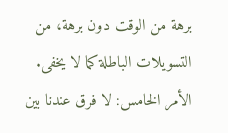برهة من الوقت دون برهة، من التسويلات الباطلة كما لا يخفى.
الأمر الخامس: لا فرق عندنا بين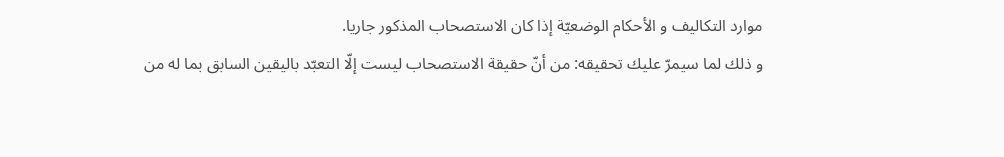موارد التكاليف و الأحكام الوضعيّة إذا كان الاستصحاب المذكور جاريا.
و ذلك لما سيمرّ عليك تحقيقه: من أنّ حقيقة الاستصحاب ليست إلّا التعبّد باليقين السابق بما له من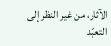الآثار، من غير النظر إلى التعبّد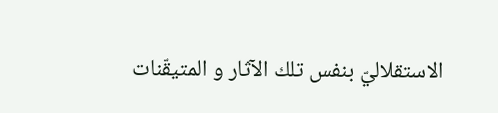الاستقلاليّ بنفس تلك الآثار و المتيقّنات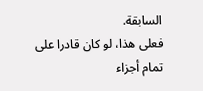السابقة.
فعلى هذا، لو كان قادرا على تمام أجزاء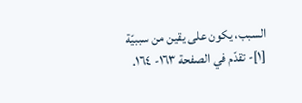السبب، يكون على يقين من سببيّة
[١]- تقدّم في الصفحة ١٦٣- ١٦٤.